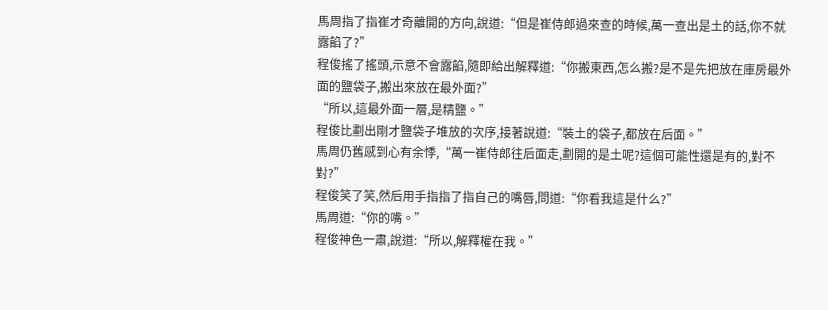馬周指了指崔才奇離開的方向,說道:“但是崔侍郎過來查的時候,萬一查出是土的話,你不就露餡了?”
程俊搖了搖頭,示意不會露餡,隨即給出解釋道:“你搬東西,怎么搬?是不是先把放在庫房最外面的鹽袋子,搬出來放在最外面?”
“所以,這最外面一層,是精鹽。”
程俊比劃出剛才鹽袋子堆放的次序,接著說道:“裝土的袋子,都放在后面。”
馬周仍舊感到心有余悸,“萬一崔侍郎往后面走,劃開的是土呢?這個可能性還是有的,對不對?”
程俊笑了笑,然后用手指指了指自己的嘴唇,問道:“你看我這是什么?”
馬周道:“你的嘴。”
程俊神色一肅,說道:“所以,解釋權在我。”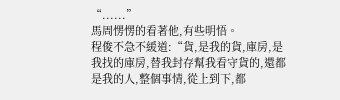“......”
馬周愣愣的看著他,有些明悟。
程俊不急不緩道:“貨,是我的貨,庫房,是我找的庫房,替我封存幫我看守貨的,還都是我的人,整個事情,從上到下,都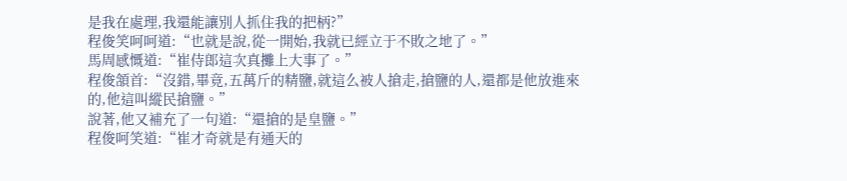是我在處理,我還能讓別人抓住我的把柄?”
程俊笑呵呵道:“也就是說,從一開始,我就已經立于不敗之地了。”
馬周感慨道:“崔侍郎這次真攤上大事了。”
程俊頷首:“沒錯,畢竟,五萬斤的精鹽,就這么被人搶走,搶鹽的人,還都是他放進來的,他這叫縱民搶鹽。”
說著,他又補充了一句道:“還搶的是皇鹽。”
程俊呵笑道:“崔才奇就是有通天的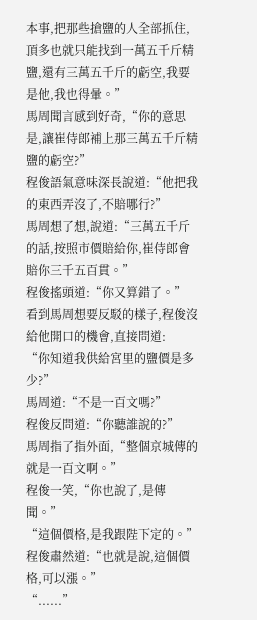本事,把那些搶鹽的人全部抓住,頂多也就只能找到一萬五千斤精鹽,還有三萬五千斤的虧空,我要是他,我也得暈。”
馬周聞言感到好奇,“你的意思是,讓崔侍郎補上那三萬五千斤精鹽的虧空?”
程俊語氣意味深長說道:“他把我的東西弄沒了,不賠哪行?”
馬周想了想,說道:“三萬五千斤的話,按照市價賠給你,崔侍郎會賠你三千五百貫。”
程俊搖頭道:“你又算錯了。”
看到馬周想要反駁的樣子,程俊沒給他開口的機會,直接問道:
“你知道我供給宮里的鹽價是多少?”
馬周道:“不是一百文嗎?”
程俊反問道:“你聽誰說的?”
馬周指了指外面,“整個京城傳的就是一百文啊。”
程俊一笑,“你也說了,是傳聞。”
“這個價格,是我跟陛下定的。”
程俊肅然道:“也就是說,這個價格,可以漲。”
“......”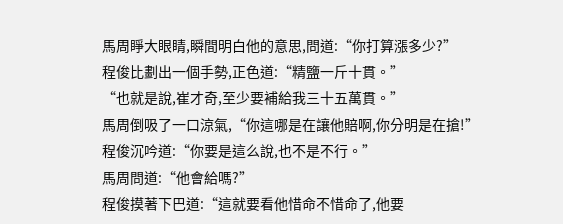馬周睜大眼睛,瞬間明白他的意思,問道:“你打算漲多少?”
程俊比劃出一個手勢,正色道:“精鹽一斤十貫。”
“也就是說,崔才奇,至少要補給我三十五萬貫。”
馬周倒吸了一口涼氣,“你這哪是在讓他賠啊,你分明是在搶!”
程俊沉吟道:“你要是這么說,也不是不行。”
馬周問道:“他會給嗎?”
程俊摸著下巴道:“這就要看他惜命不惜命了,他要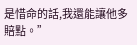是惜命的話,我還能讓他多賠點。”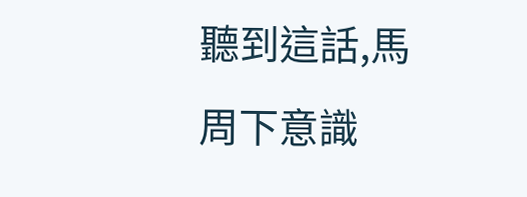聽到這話,馬周下意識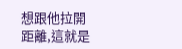想跟他拉開距離,這就是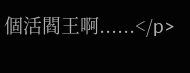個活閻王啊......</p>